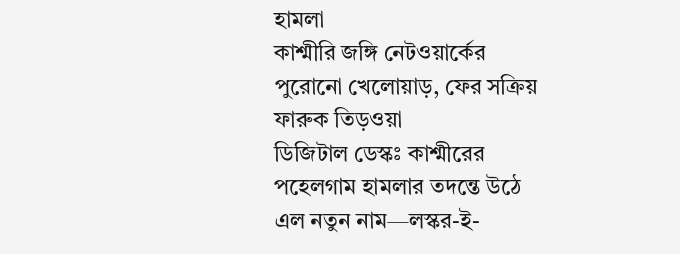হামলা
কাশ্মীরি জঙ্গি নেটওয়ার্কের পুরোনো খেলোয়াড়, ফের সক্রিয় ফারুক তিড়ওয়া
ডিজিটাল ডেস্কঃ কাশ্মীরের পহেলগাম হামলার তদন্তে উঠে এল নতুন নাম—লস্কর-ই-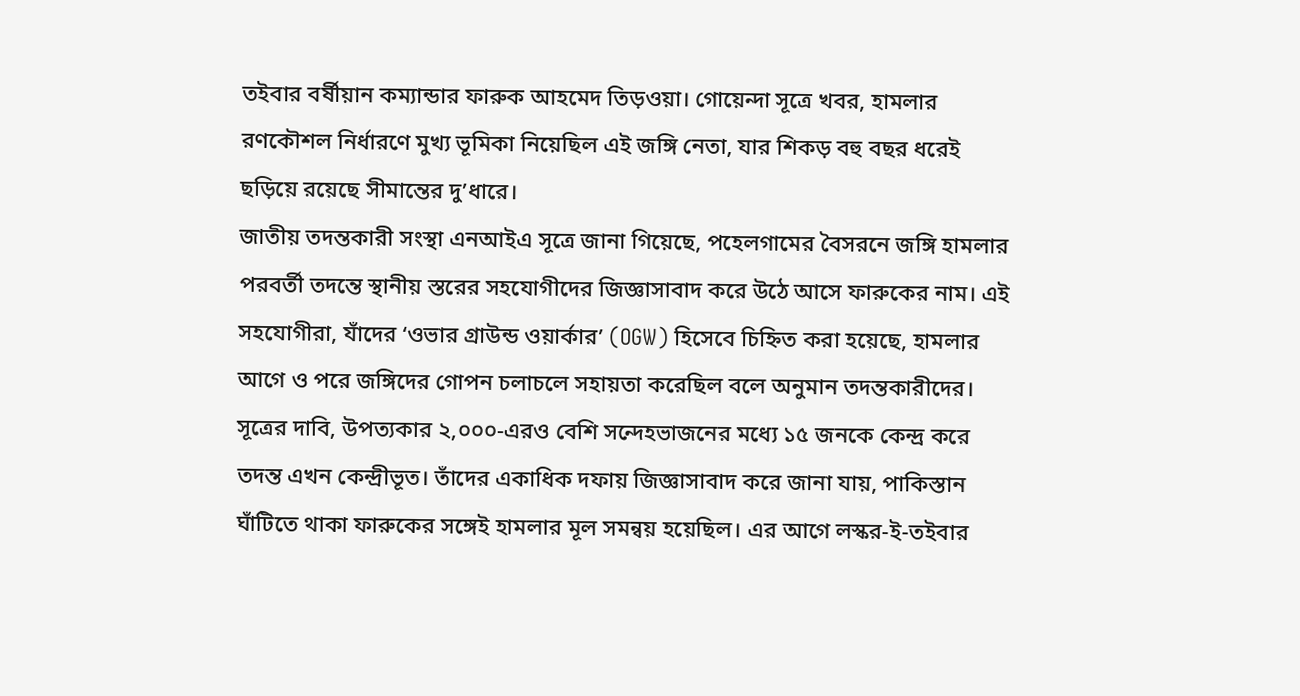তইবার বর্ষীয়ান কম্যান্ডার ফারুক আহমেদ তিড়ওয়া। গোয়েন্দা সূত্রে খবর, হামলার রণকৌশল নির্ধারণে মুখ্য ভূমিকা নিয়েছিল এই জঙ্গি নেতা, যার শিকড় বহু বছর ধরেই ছড়িয়ে রয়েছে সীমান্তের দু’ধারে।
জাতীয় তদন্তকারী সংস্থা এনআইএ সূত্রে জানা গিয়েছে, পহেলগামের বৈসরনে জঙ্গি হামলার পরবর্তী তদন্তে স্থানীয় স্তরের সহযোগীদের জিজ্ঞাসাবাদ করে উঠে আসে ফারুকের নাম। এই সহযোগীরা, যাঁদের ‘ওভার গ্রাউন্ড ওয়ার্কার’ (OGW) হিসেবে চিহ্নিত করা হয়েছে, হামলার আগে ও পরে জঙ্গিদের গোপন চলাচলে সহায়তা করেছিল বলে অনুমান তদন্তকারীদের।
সূত্রের দাবি, উপত্যকার ২,০০০-এরও বেশি সন্দেহভাজনের মধ্যে ১৫ জনকে কেন্দ্র করে তদন্ত এখন কেন্দ্রীভূত। তাঁদের একাধিক দফায় জিজ্ঞাসাবাদ করে জানা যায়, পাকিস্তান ঘাঁটিতে থাকা ফারুকের সঙ্গেই হামলার মূল সমন্বয় হয়েছিল। এর আগে লস্কর-ই-তইবার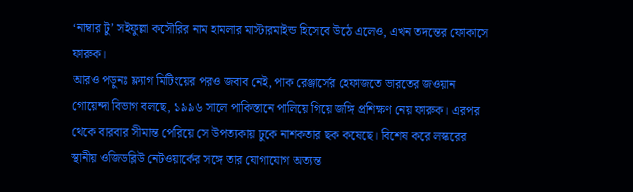‘নাম্বার টু’ সইফুল্লা কসৌরির নাম হামলার মাস্টারমাইন্ড হিসেবে উঠে এলেও, এখন তদন্তের ফোকাসে ফারুক।
আরও পড়ুনঃ ফ্ল্যাগ মিটিংয়ের পরও জবাব নেই, পাক রেঞ্জার্সের হেফাজতে ভারতের জওয়ান
গোয়েন্দা বিভাগ বলছে, ১৯৯৬ সালে পাকিস্তানে পালিয়ে গিয়ে জঙ্গি প্রশিক্ষণ নেয় ফারুক। এরপর থেকে বারবার সীমান্ত পেরিয়ে সে উপত্যকায় ঢুকে নাশকতার ছক কষেছে। বিশেষ করে লস্করের স্থানীয় ওজিডব্লিউ নেটওয়ার্কের সঙ্গে তার যোগাযোগ অত্যন্ত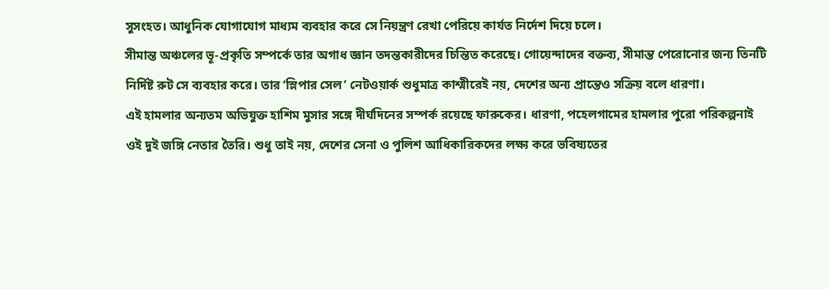সুসংহত। আধুনিক যোগাযোগ মাধ্যম ব্যবহার করে সে নিয়ন্ত্রণ রেখা পেরিয়ে কার্যত নির্দেশ দিয়ে চলে।
সীমান্ত অঞ্চলের ভূ-প্রকৃতি সম্পর্কে তার অগাধ জ্ঞান তদন্তকারীদের চিন্তিত করেছে। গোয়েন্দাদের বক্তব্য, সীমান্ত পেরোনোর জন্য তিনটি নির্দিষ্ট রুট সে ব্যবহার করে। তার ‘স্লিপার সেল’ নেটওয়ার্ক শুধুমাত্র কাশ্মীরেই নয়, দেশের অন্য প্রান্তেও সক্রিয় বলে ধারণা।
এই হামলার অন্যতম অভিযুক্ত হাশিম মুসার সঙ্গে দীর্ঘদিনের সম্পর্ক রয়েছে ফারুকের। ধারণা, পহেলগামের হামলার পুরো পরিকল্পনাই ওই দুই জঙ্গি নেতার তৈরি। শুধু তাই নয়, দেশের সেনা ও পুলিশ আধিকারিকদের লক্ষ্য করে ভবিষ্যতের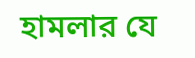হামলার যে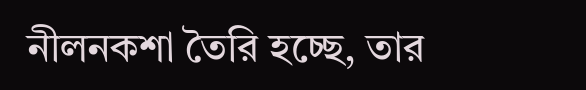নীলনকশা তৈরি হচ্ছে, তার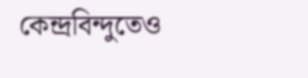কেন্দ্রবিন্দুতেও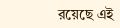রয়েছে এই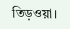তিড়ওয়া।